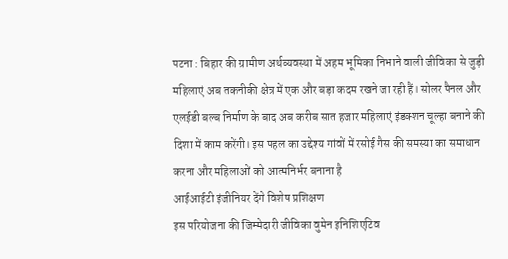पटना : बिहार की ग्रामीण अर्थव्यवस्था में अहम भूमिका निभाने वाली जीविका से जुड़ी महिलाएं अब तकनीकी क्षेत्र में एक और बड़ा कदम रखने जा रही हैं। सोलर पैनल और एलईडी बल्ब निर्माण के बाद अब करीब सात हजार महिलाएं इंडक्शन चूल्हा बनाने की दिशा में काम करेंगी। इस पहल का उद्देश्य गांवों में रसोई गैस की समस्या का समाधान करना और महिलाओं को आत्मनिर्भर बनाना है
आईआईटी इंजीनियर देंगे विशेष प्रशिक्षण
इस परियोजना की जिम्मेदारी जीविका वुमेन इनिशिएटिव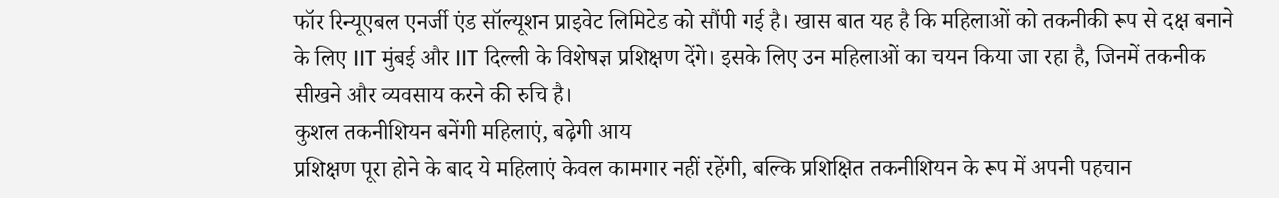फॉर रिन्यूएबल एनर्जी एंड सॉल्यूशन प्राइवेट लिमिटेड को सौंपी गई है। खास बात यह है कि महिलाओं को तकनीकी रूप से दक्ष बनाने के लिए IIT मुंबई और IIT दिल्ली के विशेषज्ञ प्रशिक्षण देंगे। इसके लिए उन महिलाओं का चयन किया जा रहा है, जिनमें तकनीक सीखने और व्यवसाय करने की रुचि है।
कुशल तकनीशियन बनेंगी महिलाएं, बढ़ेगी आय
प्रशिक्षण पूरा होने के बाद ये महिलाएं केवल कामगार नहीं रहेंगी, बल्कि प्रशिक्षित तकनीशियन के रूप में अपनी पहचान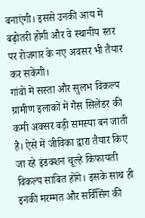बनाएंगी। इससे उनकी आय में बढ़ोतरी होगी और वे स्थानीय स्तर पर रोजगार के नए अवसर भी तैयार कर सकेंगी।
गांवों में सस्ता और सुलभ विकल्प
ग्रामीण इलाकों में गैस सिलेंडर की कमी अक्सर बड़ी समस्या बन जाती है। ऐसे में जीविका द्वारा तैयार किए जा रहे इंडक्शन चूल्हे किफायती विकल्प साबित होंगे। इसके साथ ही इनकी मरम्मत और सर्विसिंग की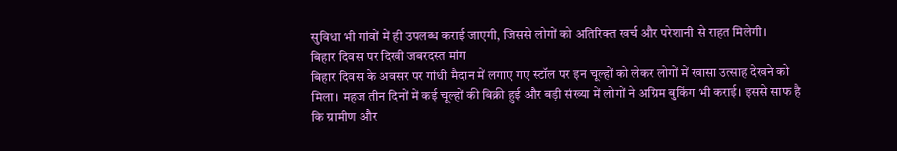सुविधा भी गांवों में ही उपलब्ध कराई जाएगी, जिससे लोगों को अतिरिक्त खर्च और परेशानी से राहत मिलेगी।
बिहार दिवस पर दिखी जबरदस्त मांग
बिहार दिवस के अवसर पर गांधी मैदान में लगाए गए स्टॉल पर इन चूल्हों को लेकर लोगों में खासा उत्साह देखने को मिला। महज तीन दिनों में कई चूल्हों की बिक्री हुई और बड़ी संख्या में लोगों ने अग्रिम बुकिंग भी कराई। इससे साफ है कि ग्रामीण और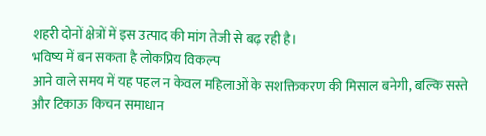शहरी दोनों क्षेत्रों में इस उत्पाद की मांग तेजी से बढ़ रही है।
भविष्य में बन सकता है लोकप्रिय विकल्प
आने वाले समय में यह पहल न केवल महिलाओं के सशक्तिकरण की मिसाल बनेगी, बल्कि सस्ते और टिकाऊ किचन समाधान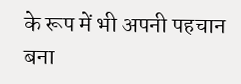के रूप में भी अपनी पहचान बना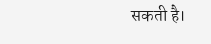सकती है।